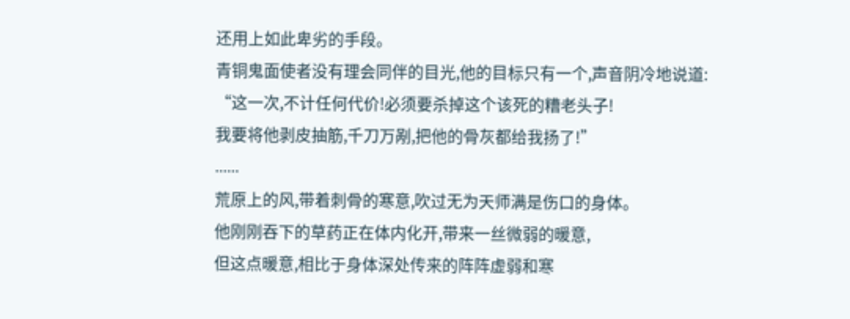还用上如此卑劣的手段。
青铜鬼面使者没有理会同伴的目光,他的目标只有一个,声音阴冷地说道:
“这一次,不计任何代价!必须要杀掉这个该死的糟老头子!
我要将他剥皮抽筋,千刀万剐,把他的骨灰都给我扬了!”
......
荒原上的风,带着刺骨的寒意,吹过无为天师满是伤口的身体。
他刚刚吞下的草药正在体内化开,带来一丝微弱的暖意,
但这点暖意,相比于身体深处传来的阵阵虚弱和寒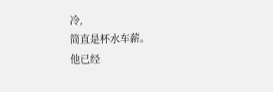冷,
简直是杯水车薪。
他已经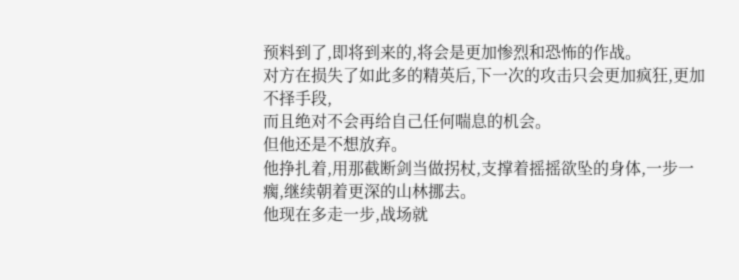预料到了,即将到来的,将会是更加惨烈和恐怖的作战。
对方在损失了如此多的精英后,下一次的攻击只会更加疯狂,更加不择手段,
而且绝对不会再给自己任何喘息的机会。
但他还是不想放弃。
他挣扎着,用那截断剑当做拐杖,支撑着摇摇欲坠的身体,一步一瘸,继续朝着更深的山林挪去。
他现在多走一步,战场就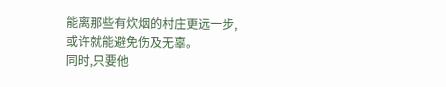能离那些有炊烟的村庄更远一步,
或许就能避免伤及无辜。
同时,只要他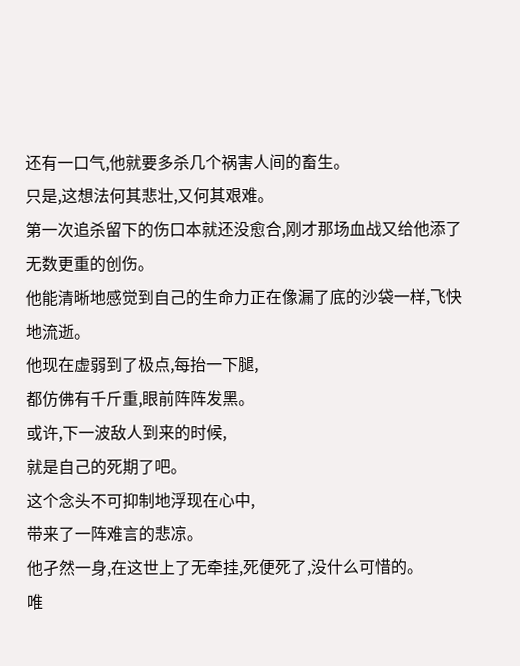还有一口气,他就要多杀几个祸害人间的畜生。
只是,这想法何其悲壮,又何其艰难。
第一次追杀留下的伤口本就还没愈合,刚才那场血战又给他添了无数更重的创伤。
他能清晰地感觉到自己的生命力正在像漏了底的沙袋一样,飞快地流逝。
他现在虚弱到了极点,每抬一下腿,
都仿佛有千斤重,眼前阵阵发黑。
或许,下一波敌人到来的时候,
就是自己的死期了吧。
这个念头不可抑制地浮现在心中,
带来了一阵难言的悲凉。
他孑然一身,在这世上了无牵挂,死便死了,没什么可惜的。
唯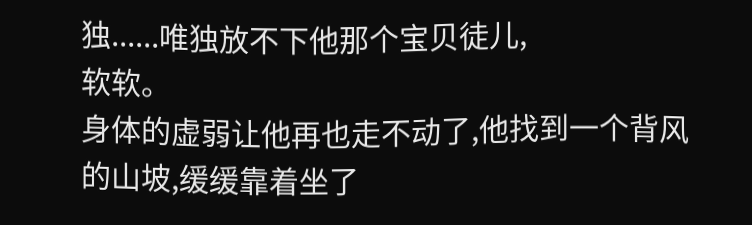独......唯独放不下他那个宝贝徒儿,
软软。
身体的虚弱让他再也走不动了,他找到一个背风的山坡,缓缓靠着坐了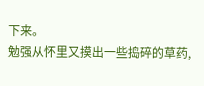下来。
勉强从怀里又摸出一些捣碎的草药,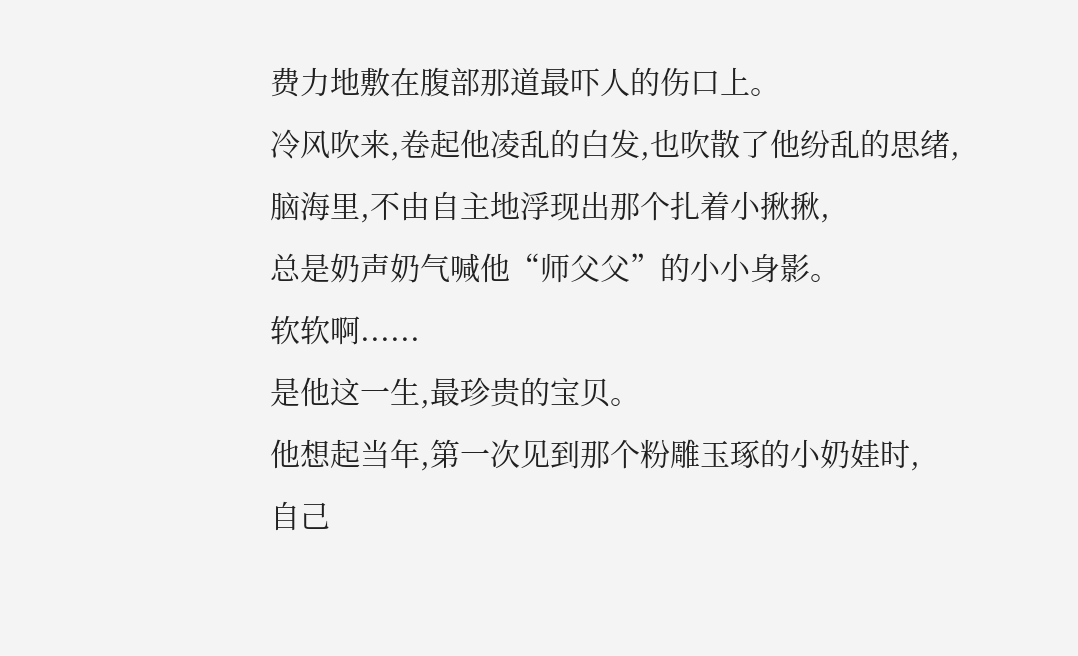费力地敷在腹部那道最吓人的伤口上。
冷风吹来,卷起他凌乱的白发,也吹散了他纷乱的思绪,
脑海里,不由自主地浮现出那个扎着小揪揪,
总是奶声奶气喊他“师父父”的小小身影。
软软啊......
是他这一生,最珍贵的宝贝。
他想起当年,第一次见到那个粉雕玉琢的小奶娃时,
自己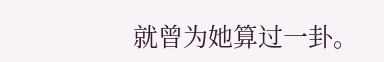就曾为她算过一卦。